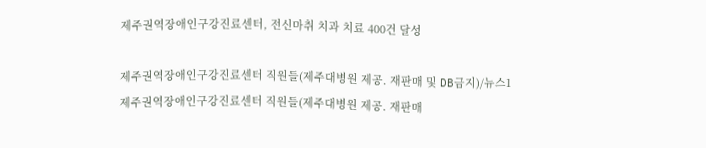제주권역장애인구강진료센터, 전신마취 치과 치료 400건 달성

제주권역장애인구강진료센터 직원들(제주대병원 제공. 재판매 및 DB금지)/뉴스1
제주권역장애인구강진료센터 직원들(제주대병원 제공. 재판매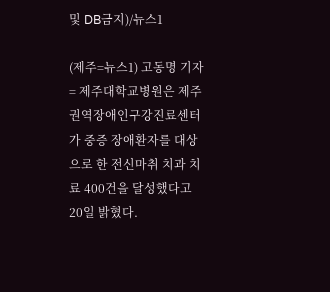및 DB금지)/뉴스1

(제주=뉴스1) 고동명 기자 = 제주대학교병원은 제주권역장애인구강진료센터가 중증 장애환자를 대상으로 한 전신마취 치과 치료 400건을 달성했다고 20일 밝혔다.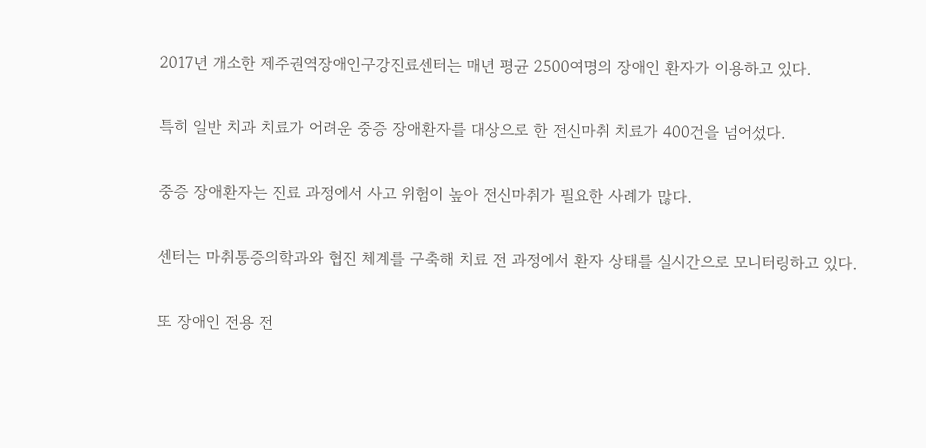2017년 개소한 제주권역장애인구강진료센터는 매년 평균 2500여명의 장애인 환자가 이용하고 있다.

특히 일반 치과 치료가 어려운 중증 장애환자를 대상으로 한 전신마취 치료가 400건을 넘어섰다.

중증 장애환자는 진료 과정에서 사고 위험이 높아 전신마취가 필요한 사례가 많다.

센터는 마취통증의학과와 협진 체계를 구축해 치료 전 과정에서 환자 상태를 실시간으로 모니터링하고 있다.

또 장애인 전용 전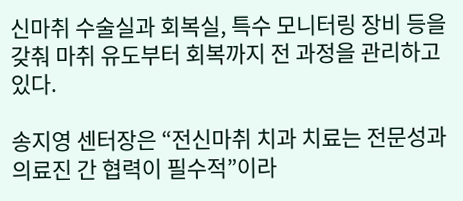신마취 수술실과 회복실, 특수 모니터링 장비 등을 갖춰 마취 유도부터 회복까지 전 과정을 관리하고 있다.

송지영 센터장은 “전신마취 치과 치료는 전문성과 의료진 간 협력이 필수적”이라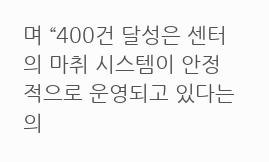며 “400건 달성은 센터의 마취 시스템이 안정적으로 운영되고 있다는 의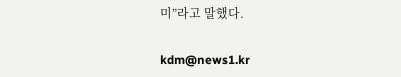미”라고 말했다.

kdm@news1.kr